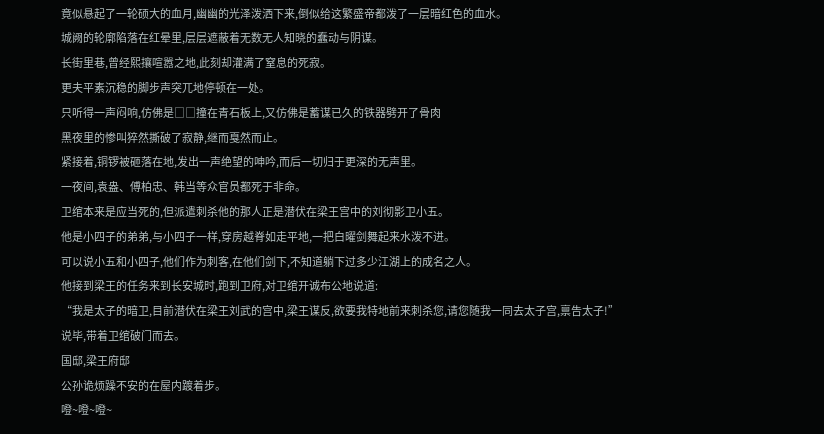竟似悬起了一轮硕大的血月,幽幽的光泽泼洒下来,倒似给这繁盛帝都泼了一层暗红色的血水。
城阙的轮廓陷落在红晕里,层层遮蔽着无数无人知晓的蠢动与阴谋。
长街里巷,曾经熙攘喧嚣之地,此刻却灌满了窒息的死寂。
更夫平素沉稳的脚步声突兀地停顿在一处。
只听得一声闷响,仿佛是□□撞在青石板上,又仿佛是蓄谋已久的铁器劈开了骨肉
黑夜里的惨叫猝然撕破了寂静,继而戛然而止。
紧接着,铜锣被砸落在地,发出一声绝望的呻吟,而后一切归于更深的无声里。
一夜间,袁盎、傅柏忠、韩当等众官员都死于非命。
卫绾本来是应当死的,但派遣刺杀他的那人正是潜伏在梁王宫中的刘彻影卫小五。
他是小四子的弟弟,与小四子一样,穿房越脊如走平地,一把白曜剑舞起来水泼不进。
可以说小五和小四子,他们作为刺客,在他们剑下,不知道躺下过多少江湖上的成名之人。
他接到梁王的任务来到长安城时,跑到卫府,对卫绾开诚布公地说道:
“我是太子的暗卫,目前潜伏在梁王刘武的宫中,梁王谋反,欲要我特地前来刺杀您,请您随我一同去太子宫,禀告太子!”
说毕,带着卫绾破门而去。
国邸,梁王府邸
公孙诡烦躁不安的在屋内踱着步。
噔~噔~噔~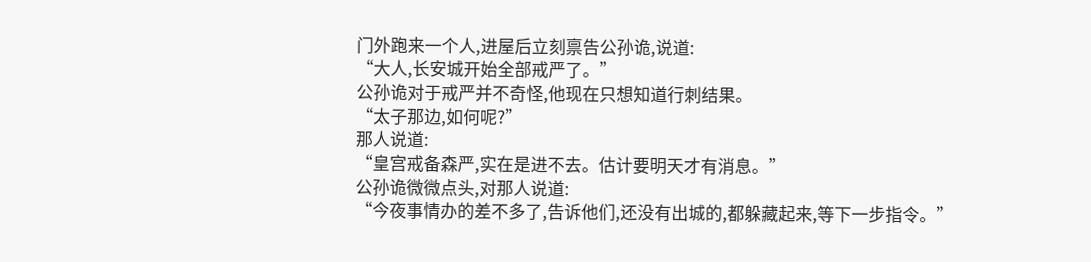门外跑来一个人,进屋后立刻禀告公孙诡,说道:
“大人,长安城开始全部戒严了。”
公孙诡对于戒严并不奇怪,他现在只想知道行刺结果。
“太子那边,如何呢?”
那人说道:
“皇宫戒备森严,实在是进不去。估计要明天才有消息。”
公孙诡微微点头,对那人说道:
“今夜事情办的差不多了,告诉他们,还没有出城的,都躲藏起来,等下一步指令。”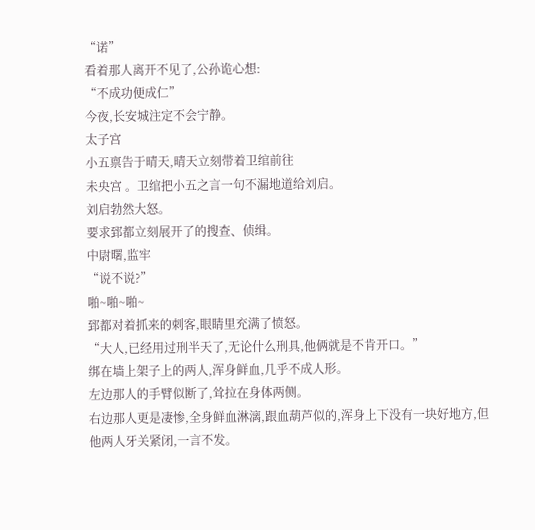“诺”
看着那人离开不见了,公孙诡心想:
“不成功便成仁”
今夜,长安城注定不会宁静。
太子宫
小五禀告于晴天,晴天立刻带着卫绾前往
未央宫 。卫绾把小五之言一句不漏地道给刘启。
刘启勃然大怒。
要求郅都立刻展开了的搜查、侦缉。
中尉曙,监牢
“说不说?”
啪~啪~啪~
郅都对着抓来的刺客,眼睛里充满了愤怒。
“大人,已经用过刑半天了,无论什么刑具,他俩就是不肯开口。”
绑在墙上架子上的两人,浑身鲜血,几乎不成人形。
左边那人的手臂似断了,耸拉在身体两侧。
右边那人更是凄惨,全身鲜血淋漓,跟血葫芦似的,浑身上下没有一块好地方,但
他两人牙关紧闭,一言不发。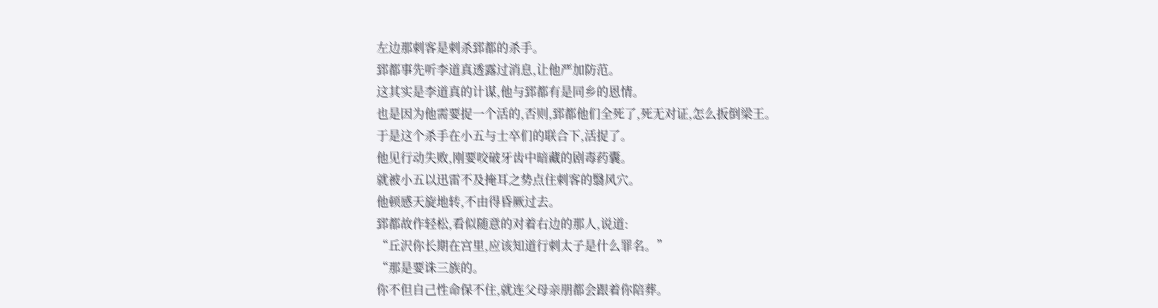左边那刺客是刺杀郅都的杀手。
郅都事先听李道真透露过消息,让他严加防范。
这其实是李道真的计谋,他与郅都有是同乡的恩情。
也是因为他需要捉一个活的,否则,郅都他们全死了,死无对证,怎么扳倒梁王。
于是这个杀手在小五与士卒们的联合下,活捉了。
他见行动失败,刚要咬破牙齿中暗藏的剧毒药囊。
就被小五以迅雷不及掩耳之势点住刺客的翳风穴。
他顿感天旋地转,不由得昏厥过去。
郅都故作轻松,看似随意的对着右边的那人,说道:
“丘沢你长期在宫里,应该知道行刺太子是什么罪名。”
“那是要诛三族的。
你不但自己性命保不住,就连父母亲朋都会跟着你陪葬。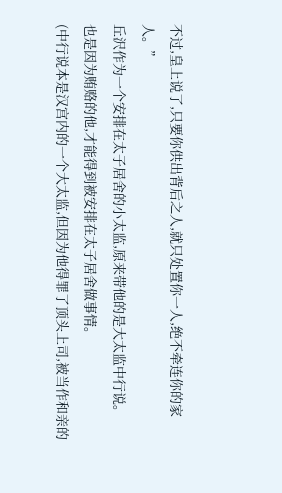不过,皇上说了,只要你供出背后之人,就只处置你一人,绝不牵连你的家人。”
丘沢作为一个安排在太子居舍的小太监,原来带他的是大太监中行说。
也是因为贿赂的他,才能得到被安排在太子居舍做事情。
(中行说本是汉宫内的一个大太监,但因为他得罪了顶头上司,被当作和亲的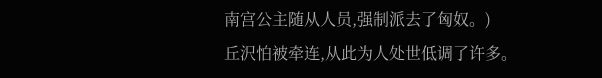南宫公主随从人员,强制派去了匈奴。)
丘沢怕被牵连,从此为人处世低调了许多。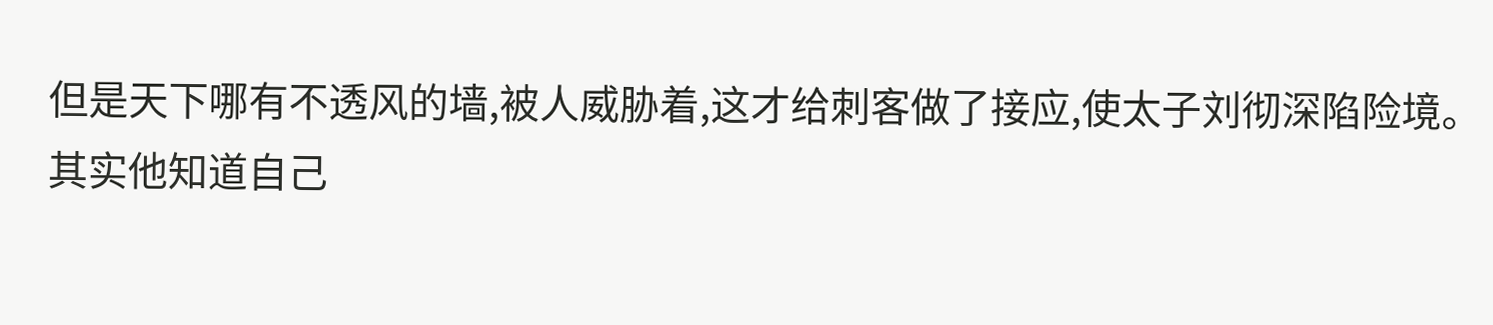但是天下哪有不透风的墙,被人威胁着,这才给刺客做了接应,使太子刘彻深陷险境。
其实他知道自己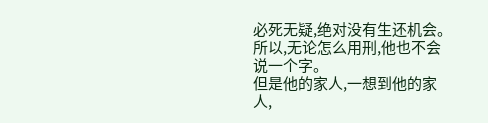必死无疑,绝对没有生还机会。所以,无论怎么用刑,他也不会说一个字。
但是他的家人,一想到他的家人,